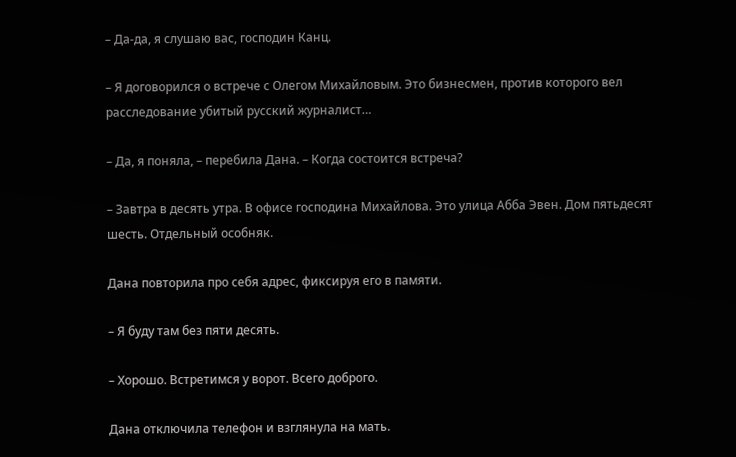– Да-да, я слушаю вас, господин Канц.

– Я договорился о встрече с Олегом Михайловым. Это бизнесмен, против которого вел расследование убитый русский журналист…

– Да, я поняла, – перебила Дана. – Когда состоится встреча?

– Завтра в десять утра. В офисе господина Михайлова. Это улица Абба Эвен. Дом пятьдесят шесть. Отдельный особняк.

Дана повторила про себя адрес, фиксируя его в памяти.

– Я буду там без пяти десять.

– Хорошо. Встретимся у ворот. Всего доброго.

Дана отключила телефон и взглянула на мать.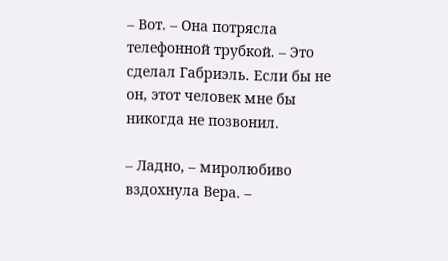– Вот. – Она потрясла телефонной трубкой. – Это сделал Габриэль. Если бы не он, этот человек мне бы никогда не позвонил.

– Ладно, – миролюбиво вздохнула Вера. –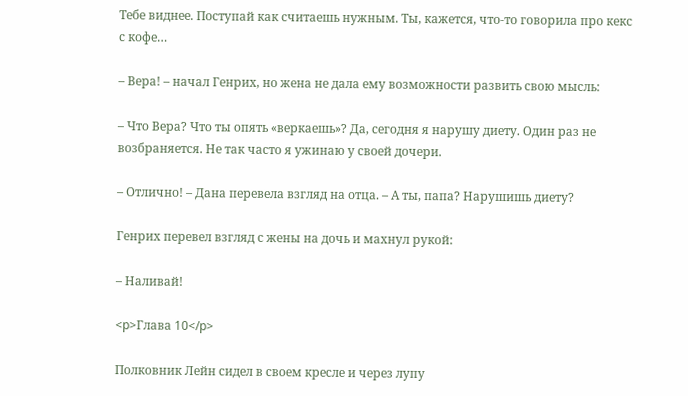Тебе виднее. Поступай как считаешь нужным. Ты, кажется, что-то говорила про кекс с кофе…

– Вера! – начал Генрих, но жена не дала ему возможности развить свою мысль:

– Что Вера? Что ты опять «веркаешь»? Да, сегодня я нарушу диету. Один раз не возбраняется. Не так часто я ужинаю у своей дочери.

– Отлично! – Дана перевела взгляд на отца. – А ты, папа? Нарушишь диету?

Генрих перевел взгляд с жены на дочь и махнул рукой:

– Наливай!

<p>Глава 10</p>

Полковник Лейн сидел в своем кресле и через лупу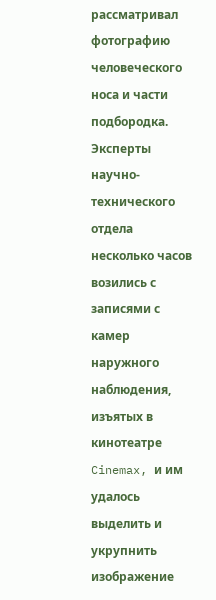рассматривал фотографию человеческого носа и части подбородка. Эксперты научно-технического отдела несколько часов возились с записями с камер наружного наблюдения, изъятых в кинотеатре Cinemax, и им удалось выделить и укрупнить изображение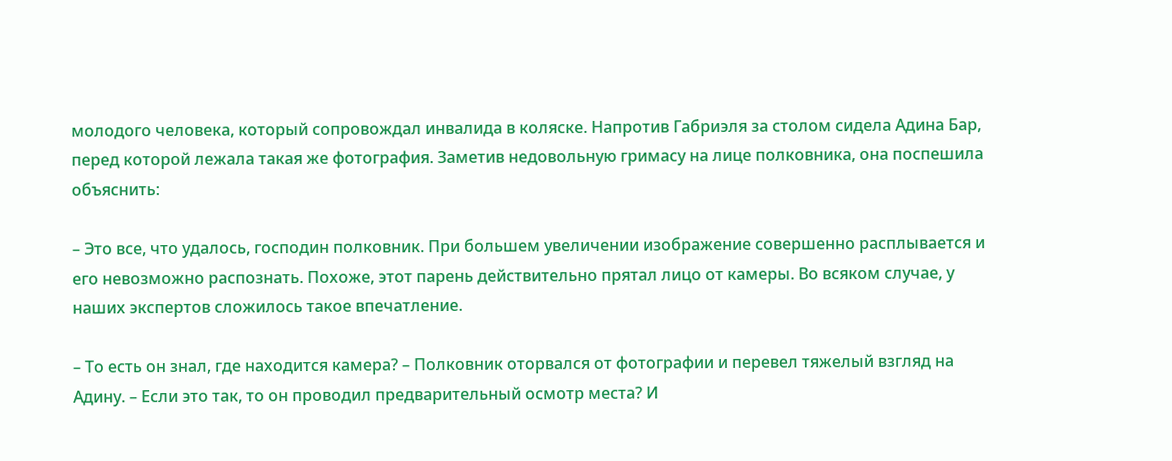молодого человека, который сопровождал инвалида в коляске. Напротив Габриэля за столом сидела Адина Бар, перед которой лежала такая же фотография. Заметив недовольную гримасу на лице полковника, она поспешила объяснить:

– Это все, что удалось, господин полковник. При большем увеличении изображение совершенно расплывается и его невозможно распознать. Похоже, этот парень действительно прятал лицо от камеры. Во всяком случае, у наших экспертов сложилось такое впечатление.

– То есть он знал, где находится камера? – Полковник оторвался от фотографии и перевел тяжелый взгляд на Адину. – Если это так, то он проводил предварительный осмотр места? И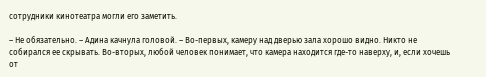сотрудники кинотеатра могли его заметить.

– Не обязательно. – Адина качнула головой. – Во-первых, камеру над дверью зала хорошо видно. Никто не собирался ее скрывать. Во-вторых, любой человек понимает, что камера находится где-то наверху, и, если хочешь от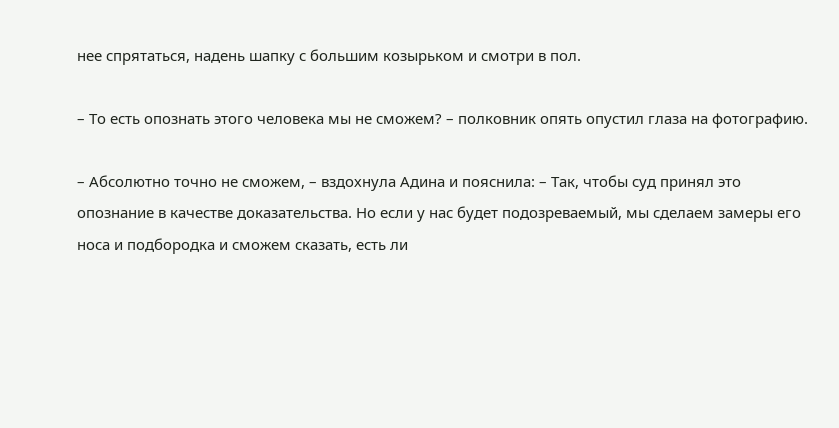нее спрятаться, надень шапку с большим козырьком и смотри в пол.

– То есть опознать этого человека мы не сможем? – полковник опять опустил глаза на фотографию.

– Абсолютно точно не сможем, – вздохнула Адина и пояснила: – Так, чтобы суд принял это опознание в качестве доказательства. Но если у нас будет подозреваемый, мы сделаем замеры его носа и подбородка и сможем сказать, есть ли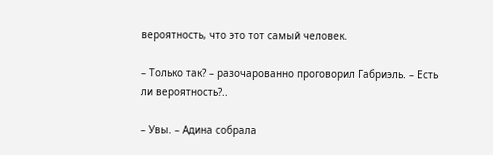вероятность, что это тот самый человек.

– Только так? – разочарованно проговорил Габриэль. – Есть ли вероятность?..

– Увы. – Адина собрала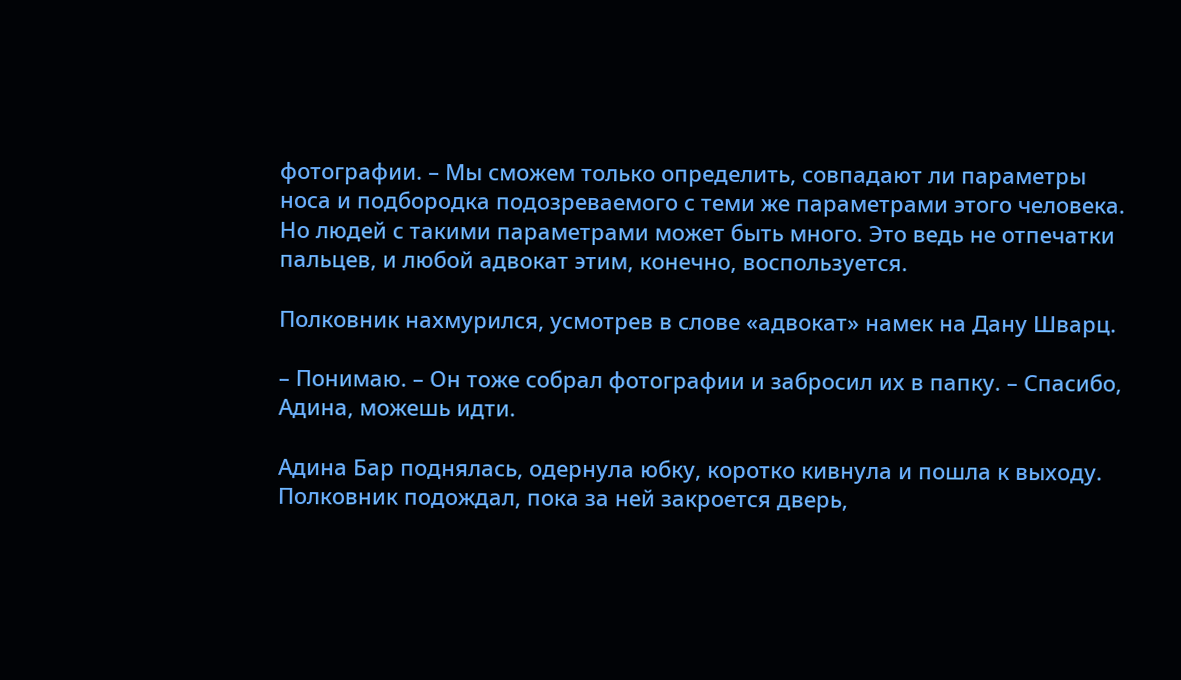фотографии. – Мы сможем только определить, совпадают ли параметры носа и подбородка подозреваемого с теми же параметрами этого человека. Но людей с такими параметрами может быть много. Это ведь не отпечатки пальцев, и любой адвокат этим, конечно, воспользуется.

Полковник нахмурился, усмотрев в слове «адвокат» намек на Дану Шварц.

– Понимаю. – Он тоже собрал фотографии и забросил их в папку. – Спасибо, Адина, можешь идти.

Адина Бар поднялась, одернула юбку, коротко кивнула и пошла к выходу. Полковник подождал, пока за ней закроется дверь,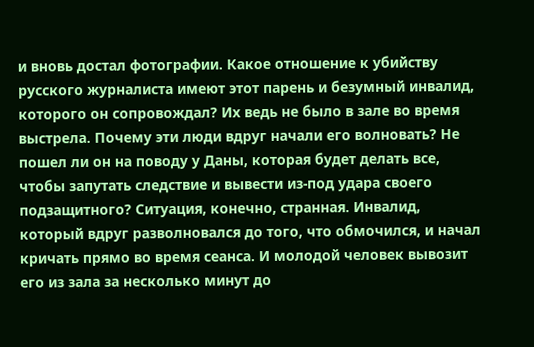и вновь достал фотографии. Какое отношение к убийству русского журналиста имеют этот парень и безумный инвалид, которого он сопровождал? Их ведь не было в зале во время выстрела. Почему эти люди вдруг начали его волновать? Не пошел ли он на поводу у Даны, которая будет делать все, чтобы запутать следствие и вывести из-под удара своего подзащитного? Ситуация, конечно, странная. Инвалид, который вдруг разволновался до того, что обмочился, и начал кричать прямо во время сеанса. И молодой человек вывозит его из зала за несколько минут до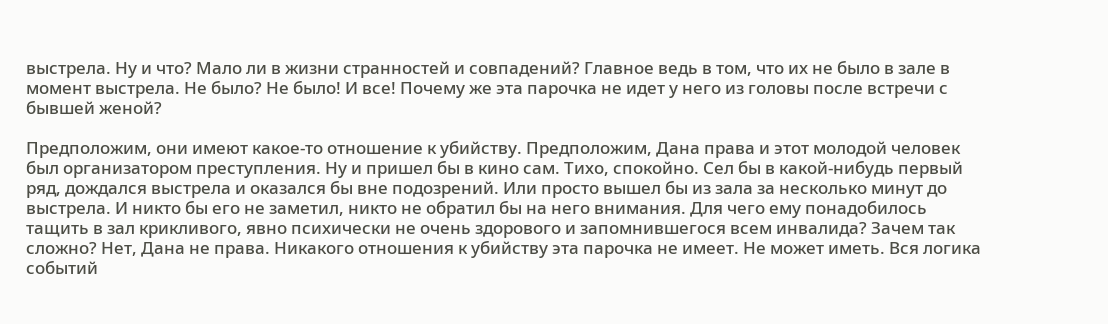выстрела. Ну и что? Мало ли в жизни странностей и совпадений? Главное ведь в том, что их не было в зале в момент выстрела. Не было? Не было! И все! Почему же эта парочка не идет у него из головы после встречи с бывшей женой?

Предположим, они имеют какое-то отношение к убийству. Предположим, Дана права и этот молодой человек был организатором преступления. Ну и пришел бы в кино сам. Тихо, спокойно. Сел бы в какой-нибудь первый ряд, дождался выстрела и оказался бы вне подозрений. Или просто вышел бы из зала за несколько минут до выстрела. И никто бы его не заметил, никто не обратил бы на него внимания. Для чего ему понадобилось тащить в зал крикливого, явно психически не очень здорового и запомнившегося всем инвалида? Зачем так сложно? Нет, Дана не права. Никакого отношения к убийству эта парочка не имеет. Не может иметь. Вся логика событий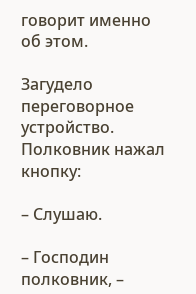говорит именно об этом.

Загудело переговорное устройство. Полковник нажал кнопку:

– Слушаю.

– Господин полковник, –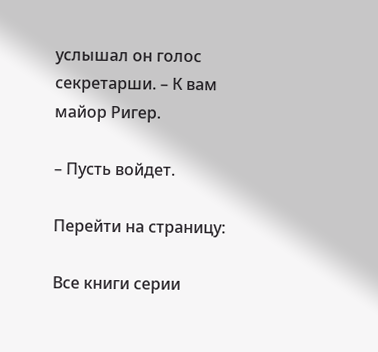услышал он голос секретарши. – К вам майор Ригер.

– Пусть войдет.

Перейти на страницу:

Все книги серии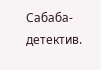Сабаба-детектив.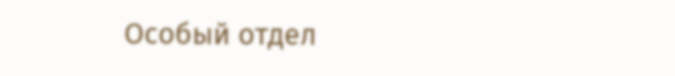Особый отдел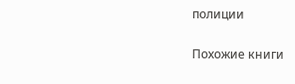полиции

Похожие книги